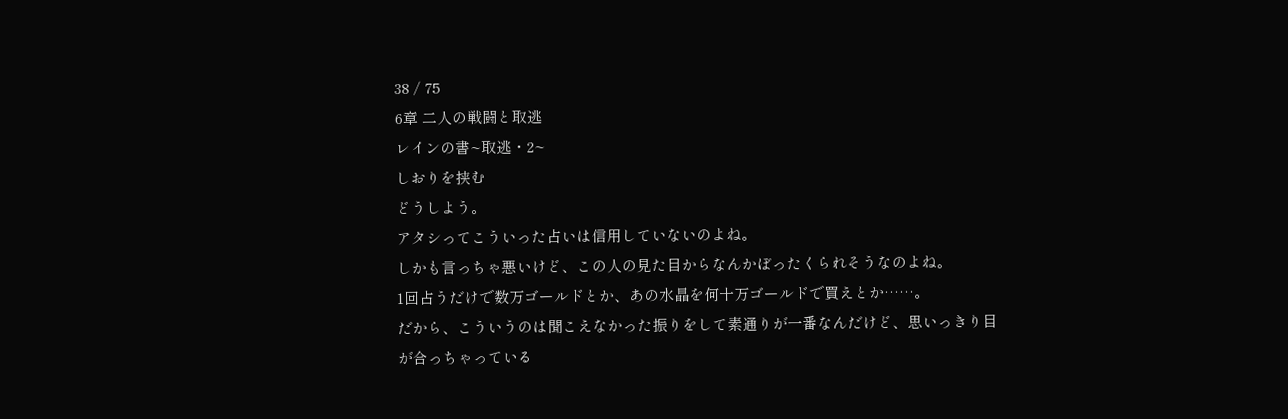38 / 75
6章 二人の戦闘と取逃
レインの書~取逃・2~
しおりを挟む
どうしよう。
アタシってこういった占いは信用していないのよね。
しかも言っちゃ悪いけど、この人の見た目からなんかぼったくられそうなのよね。
1回占うだけで数万ゴールドとか、あの水晶を何十万ゴールドで買えとか……。
だから、こういうのは聞こえなかった振りをして素通りが一番なんだけど、思いっきり目が合っちゃっている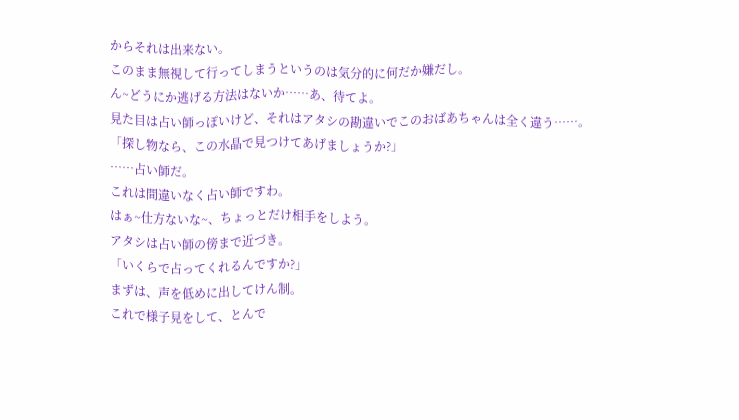からそれは出来ない。
このまま無視して行ってしまうというのは気分的に何だか嫌だし。
ん~どうにか逃げる方法はないか……あ、待てよ。
見た目は占い師っぽいけど、それはアタシの勘違いでこのおばあちゃんは全く違う……。
「探し物なら、この水晶で見つけてあげましょうか?」
……占い師だ。
これは間違いなく占い師ですわ。
はぁ~仕方ないな~、ちょっとだけ相手をしよう。
アタシは占い師の傍まで近づき。
「いくらで占ってくれるんですか?」
まずは、声を低めに出してけん制。
これで様子見をして、とんで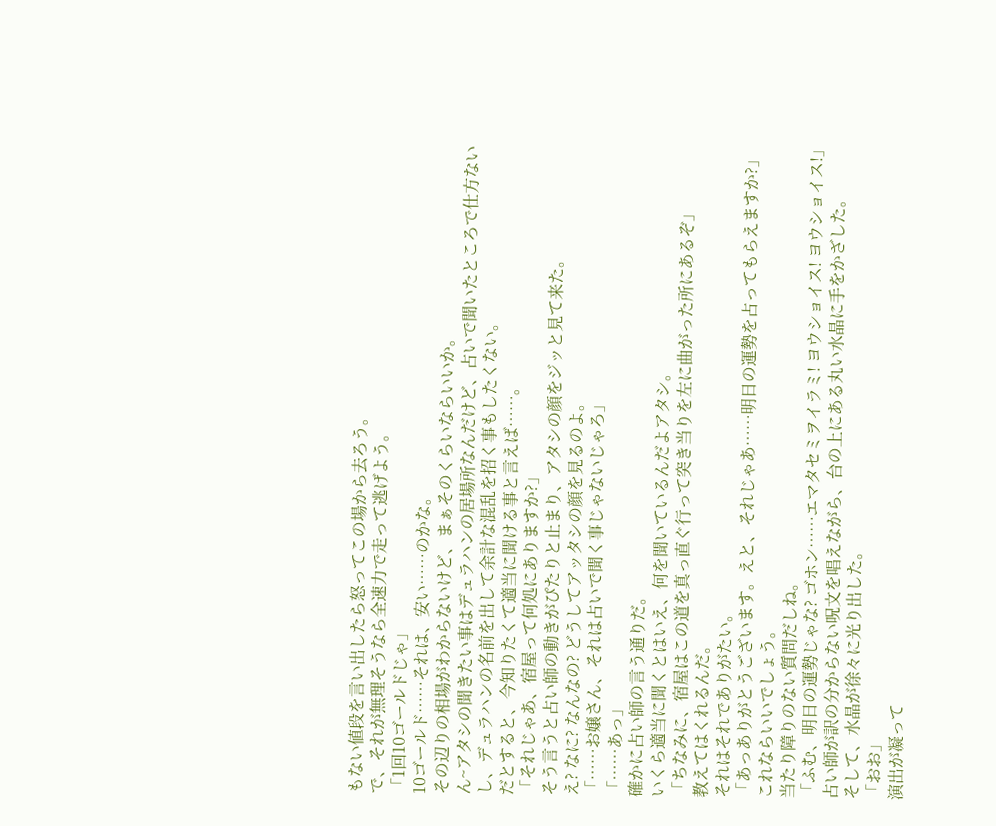もない値段を言い出したら怒ってこの場から去ろう。
で、それが無理そうなら全速力で走って逃げよう。
「1回10ゴールドじゃ」
10ゴールド……それは、安い……のかな。
その辺りの相場がわからないけど、まぁそのくらいならいいか。
ん~アタシの聞きたい事はデュラハンの居場所なんだけど、占いで聞いたところで仕方ないし、デュラハンの名前を出して余計な混乱を招く事もしたくない。
だとすると、今知りたくて適当に聞ける事と言えば……。
「それじゃあ、宿屋って何処にありますか?」
そう言うと占い師の動きがぴたりと止まり、アタシの顔をジッと見て来た。
え? なに? なんなの? どうしてアッタシの顔を見るのよ。
「……お嬢さん、それは占いで聞く事じゃないじゃろ」
「……あっ」
確かに占い師の言う通りだ。
いくら適当に聞くとはいえ、何を聞いているんだよアタシ。
「ちなみに、宿屋はこの道を真っ直ぐ行って突き当りを左に曲がった所にあるぞ」
教えてはくれるんだ。
それはそれでありがたい。
「あっありがとうございます。えと、それじゃあ……明日の運勢を占ってもらえますか?」
これならいいでしょう。
当たり障りのない質問だしね。
「ふむ、明日の運勢じゃな? ゴホン……エマタセミヲイラミ! ヨウショイス! ヨウショイス!」
占い師が訳の分からない呪文を唱えながら、台の上にある丸い水晶に手をかざした。
そして、水晶が徐々に光り出した。
「おお」
演出が凝って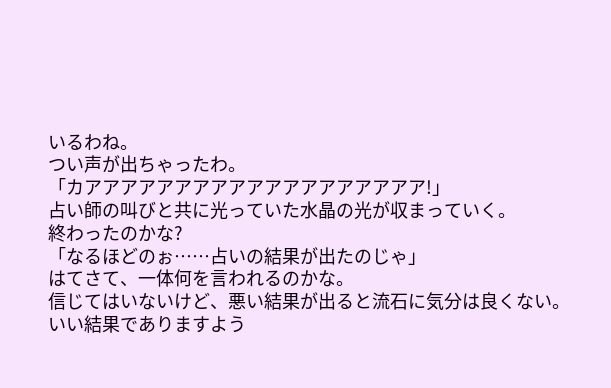いるわね。
つい声が出ちゃったわ。
「カアアアアアアアアアアアアアアアアアアア!」
占い師の叫びと共に光っていた水晶の光が収まっていく。
終わったのかな?
「なるほどのぉ……占いの結果が出たのじゃ」
はてさて、一体何を言われるのかな。
信じてはいないけど、悪い結果が出ると流石に気分は良くない。
いい結果でありますよう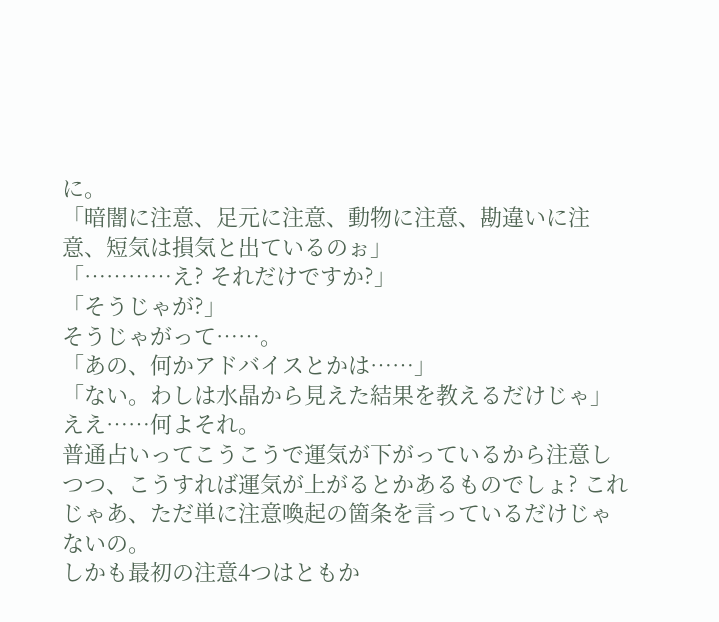に。
「暗闇に注意、足元に注意、動物に注意、勘違いに注意、短気は損気と出ているのぉ」
「…………え? それだけですか?」
「そうじゃが?」
そうじゃがって……。
「あの、何かアドバイスとかは……」
「ない。わしは水晶から見えた結果を教えるだけじゃ」
ええ……何よそれ。
普通占いってこうこうで運気が下がっているから注意しつつ、こうすれば運気が上がるとかあるものでしょ? これじゃあ、ただ単に注意喚起の箇条を言っているだけじゃないの。
しかも最初の注意4つはともか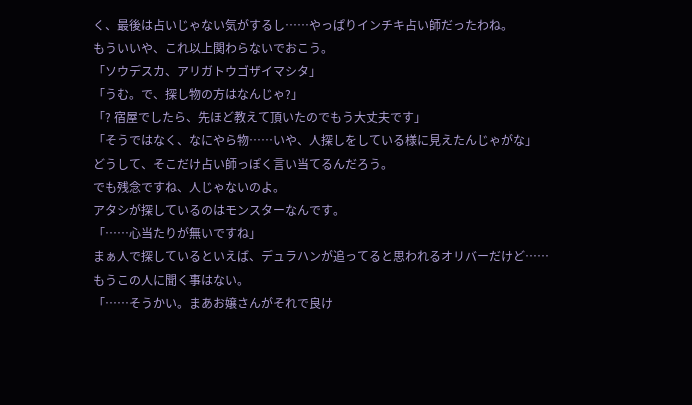く、最後は占いじゃない気がするし……やっぱりインチキ占い師だったわね。
もういいや、これ以上関わらないでおこう。
「ソウデスカ、アリガトウゴザイマシタ」
「うむ。で、探し物の方はなんじゃ?」
「? 宿屋でしたら、先ほど教えて頂いたのでもう大丈夫です」
「そうではなく、なにやら物……いや、人探しをしている様に見えたんじゃがな」
どうして、そこだけ占い師っぽく言い当てるんだろう。
でも残念ですね、人じゃないのよ。
アタシが探しているのはモンスターなんです。
「……心当たりが無いですね」
まぁ人で探しているといえば、デュラハンが追ってると思われるオリバーだけど……もうこの人に聞く事はない。
「……そうかい。まあお嬢さんがそれで良け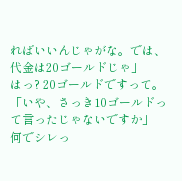ればいいんじゃがな。では、代金は20ゴールドじゃ」
はっ? 20ゴールドですって。
「いや、さっき10ゴールドって言ったじゃないですか」
何でシレっ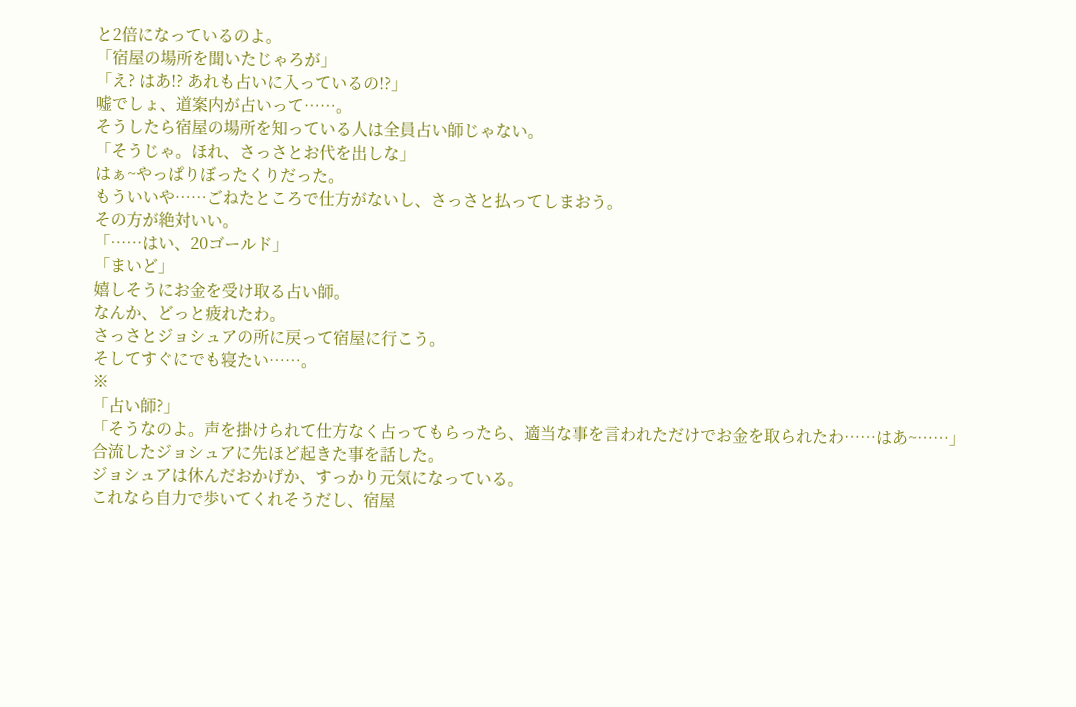と2倍になっているのよ。
「宿屋の場所を聞いたじゃろが」
「え? はあ!? あれも占いに入っているの!?」
嘘でしょ、道案内が占いって……。
そうしたら宿屋の場所を知っている人は全員占い師じゃない。
「そうじゃ。ほれ、さっさとお代を出しな」
はぁ~やっぱりぼったくりだった。
もういいや……ごねたところで仕方がないし、さっさと払ってしまおう。
その方が絶対いい。
「……はい、20ゴールド」
「まいど」
嬉しそうにお金を受け取る占い師。
なんか、どっと疲れたわ。
さっさとジョシュアの所に戻って宿屋に行こう。
そしてすぐにでも寝たい……。
※
「占い師?」
「そうなのよ。声を掛けられて仕方なく占ってもらったら、適当な事を言われただけでお金を取られたわ……はあ~……」
合流したジョシュアに先ほど起きた事を話した。
ジョシュアは休んだおかげか、すっかり元気になっている。
これなら自力で歩いてくれそうだし、宿屋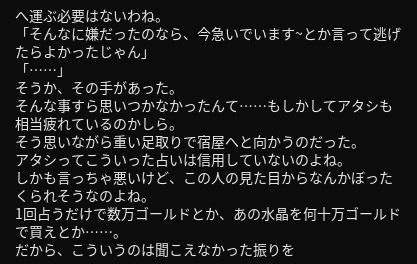へ運ぶ必要はないわね。
「そんなに嫌だったのなら、今急いでいます~とか言って逃げたらよかったじゃん」
「……」
そうか、その手があった。
そんな事すら思いつかなかったんて……もしかしてアタシも相当疲れているのかしら。
そう思いながら重い足取りで宿屋へと向かうのだった。
アタシってこういった占いは信用していないのよね。
しかも言っちゃ悪いけど、この人の見た目からなんかぼったくられそうなのよね。
1回占うだけで数万ゴールドとか、あの水晶を何十万ゴールドで買えとか……。
だから、こういうのは聞こえなかった振りを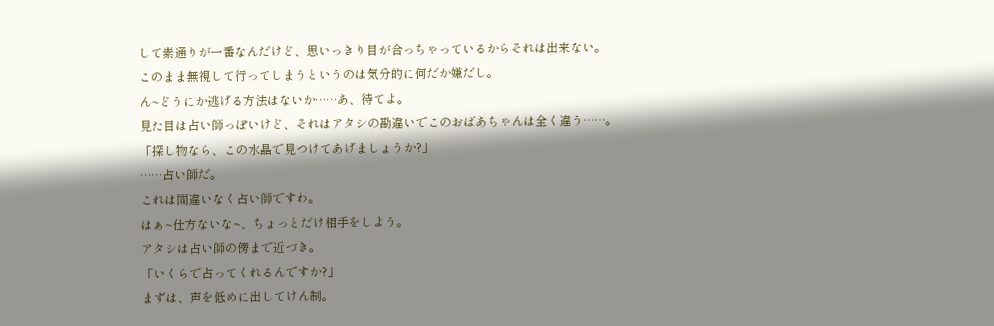して素通りが一番なんだけど、思いっきり目が合っちゃっているからそれは出来ない。
このまま無視して行ってしまうというのは気分的に何だか嫌だし。
ん~どうにか逃げる方法はないか……あ、待てよ。
見た目は占い師っぽいけど、それはアタシの勘違いでこのおばあちゃんは全く違う……。
「探し物なら、この水晶で見つけてあげましょうか?」
……占い師だ。
これは間違いなく占い師ですわ。
はぁ~仕方ないな~、ちょっとだけ相手をしよう。
アタシは占い師の傍まで近づき。
「いくらで占ってくれるんですか?」
まずは、声を低めに出してけん制。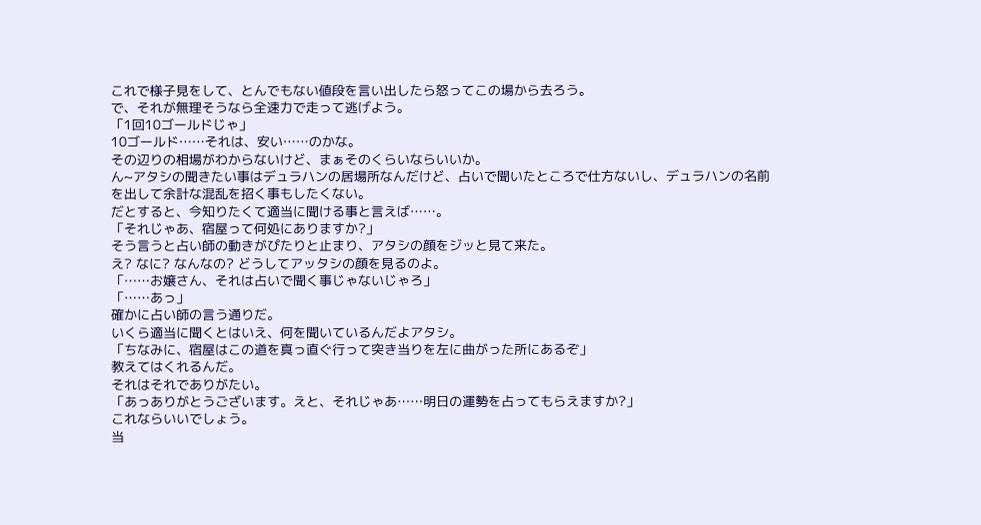これで様子見をして、とんでもない値段を言い出したら怒ってこの場から去ろう。
で、それが無理そうなら全速力で走って逃げよう。
「1回10ゴールドじゃ」
10ゴールド……それは、安い……のかな。
その辺りの相場がわからないけど、まぁそのくらいならいいか。
ん~アタシの聞きたい事はデュラハンの居場所なんだけど、占いで聞いたところで仕方ないし、デュラハンの名前を出して余計な混乱を招く事もしたくない。
だとすると、今知りたくて適当に聞ける事と言えば……。
「それじゃあ、宿屋って何処にありますか?」
そう言うと占い師の動きがぴたりと止まり、アタシの顔をジッと見て来た。
え? なに? なんなの? どうしてアッタシの顔を見るのよ。
「……お嬢さん、それは占いで聞く事じゃないじゃろ」
「……あっ」
確かに占い師の言う通りだ。
いくら適当に聞くとはいえ、何を聞いているんだよアタシ。
「ちなみに、宿屋はこの道を真っ直ぐ行って突き当りを左に曲がった所にあるぞ」
教えてはくれるんだ。
それはそれでありがたい。
「あっありがとうございます。えと、それじゃあ……明日の運勢を占ってもらえますか?」
これならいいでしょう。
当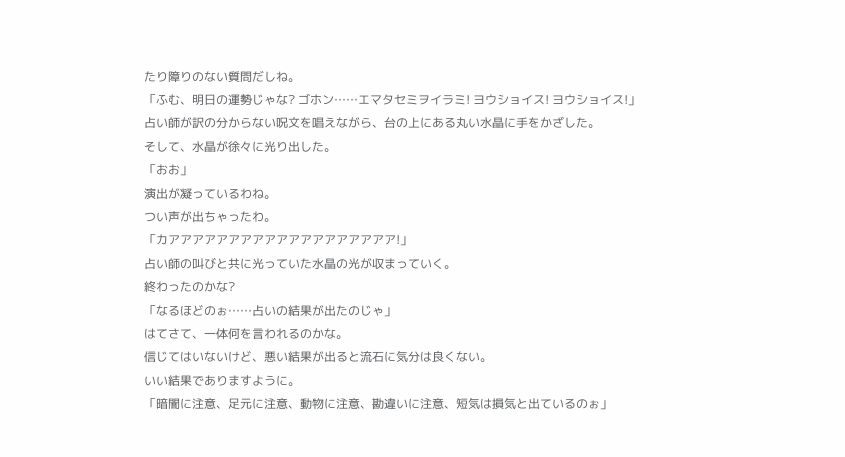たり障りのない質問だしね。
「ふむ、明日の運勢じゃな? ゴホン……エマタセミヲイラミ! ヨウショイス! ヨウショイス!」
占い師が訳の分からない呪文を唱えながら、台の上にある丸い水晶に手をかざした。
そして、水晶が徐々に光り出した。
「おお」
演出が凝っているわね。
つい声が出ちゃったわ。
「カアアアアアアアアアアアアアアアアアアア!」
占い師の叫びと共に光っていた水晶の光が収まっていく。
終わったのかな?
「なるほどのぉ……占いの結果が出たのじゃ」
はてさて、一体何を言われるのかな。
信じてはいないけど、悪い結果が出ると流石に気分は良くない。
いい結果でありますように。
「暗闇に注意、足元に注意、動物に注意、勘違いに注意、短気は損気と出ているのぉ」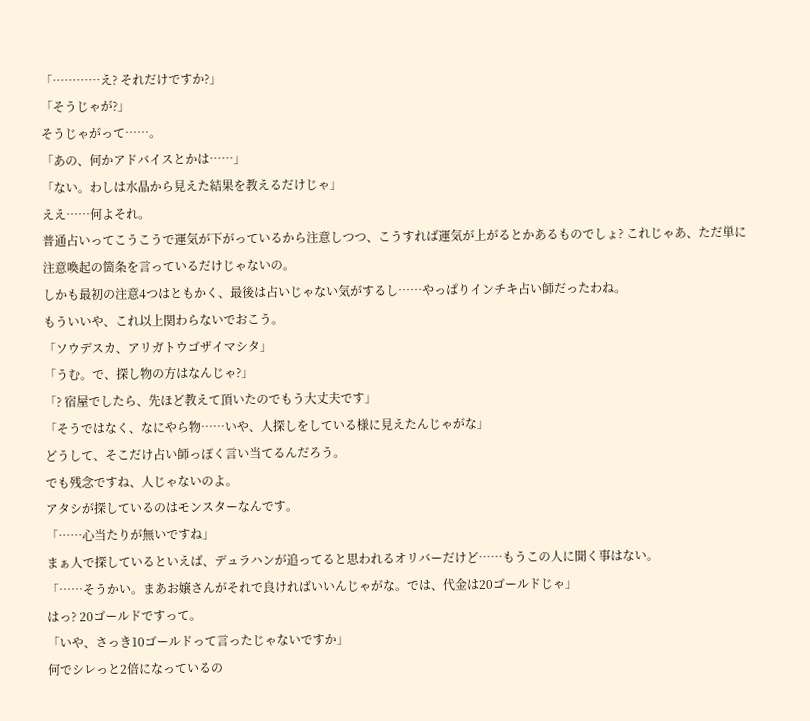「…………え? それだけですか?」
「そうじゃが?」
そうじゃがって……。
「あの、何かアドバイスとかは……」
「ない。わしは水晶から見えた結果を教えるだけじゃ」
ええ……何よそれ。
普通占いってこうこうで運気が下がっているから注意しつつ、こうすれば運気が上がるとかあるものでしょ? これじゃあ、ただ単に注意喚起の箇条を言っているだけじゃないの。
しかも最初の注意4つはともかく、最後は占いじゃない気がするし……やっぱりインチキ占い師だったわね。
もういいや、これ以上関わらないでおこう。
「ソウデスカ、アリガトウゴザイマシタ」
「うむ。で、探し物の方はなんじゃ?」
「? 宿屋でしたら、先ほど教えて頂いたのでもう大丈夫です」
「そうではなく、なにやら物……いや、人探しをしている様に見えたんじゃがな」
どうして、そこだけ占い師っぽく言い当てるんだろう。
でも残念ですね、人じゃないのよ。
アタシが探しているのはモンスターなんです。
「……心当たりが無いですね」
まぁ人で探しているといえば、デュラハンが追ってると思われるオリバーだけど……もうこの人に聞く事はない。
「……そうかい。まあお嬢さんがそれで良ければいいんじゃがな。では、代金は20ゴールドじゃ」
はっ? 20ゴールドですって。
「いや、さっき10ゴールドって言ったじゃないですか」
何でシレっと2倍になっているの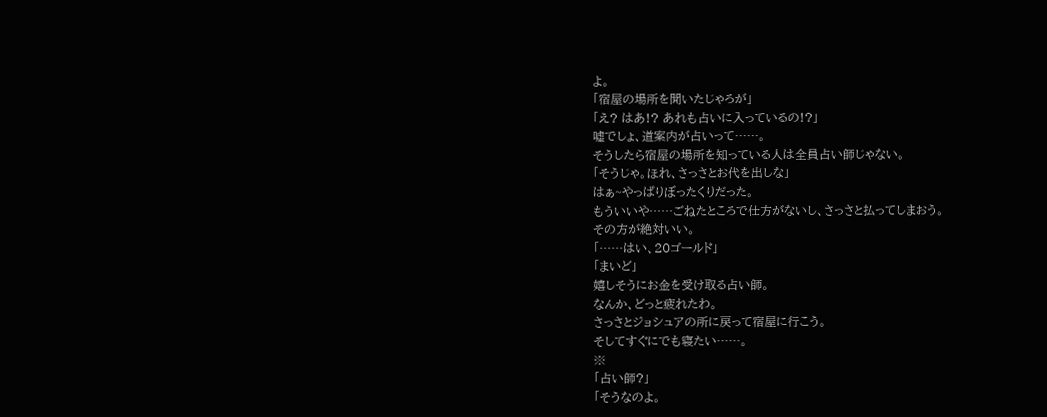よ。
「宿屋の場所を聞いたじゃろが」
「え? はあ!? あれも占いに入っているの!?」
嘘でしょ、道案内が占いって……。
そうしたら宿屋の場所を知っている人は全員占い師じゃない。
「そうじゃ。ほれ、さっさとお代を出しな」
はぁ~やっぱりぼったくりだった。
もういいや……ごねたところで仕方がないし、さっさと払ってしまおう。
その方が絶対いい。
「……はい、20ゴールド」
「まいど」
嬉しそうにお金を受け取る占い師。
なんか、どっと疲れたわ。
さっさとジョシュアの所に戻って宿屋に行こう。
そしてすぐにでも寝たい……。
※
「占い師?」
「そうなのよ。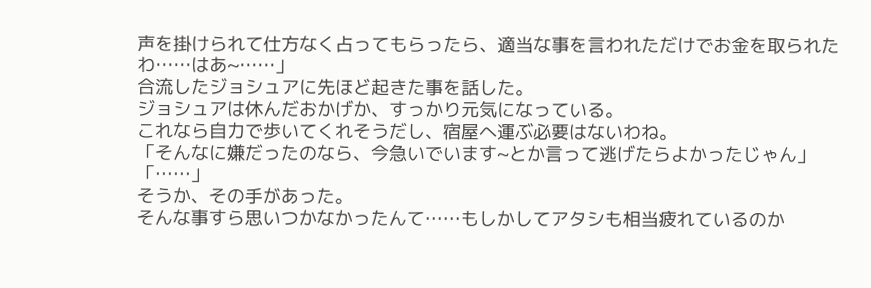声を掛けられて仕方なく占ってもらったら、適当な事を言われただけでお金を取られたわ……はあ~……」
合流したジョシュアに先ほど起きた事を話した。
ジョシュアは休んだおかげか、すっかり元気になっている。
これなら自力で歩いてくれそうだし、宿屋へ運ぶ必要はないわね。
「そんなに嫌だったのなら、今急いでいます~とか言って逃げたらよかったじゃん」
「……」
そうか、その手があった。
そんな事すら思いつかなかったんて……もしかしてアタシも相当疲れているのか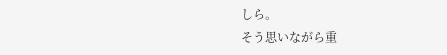しら。
そう思いながら重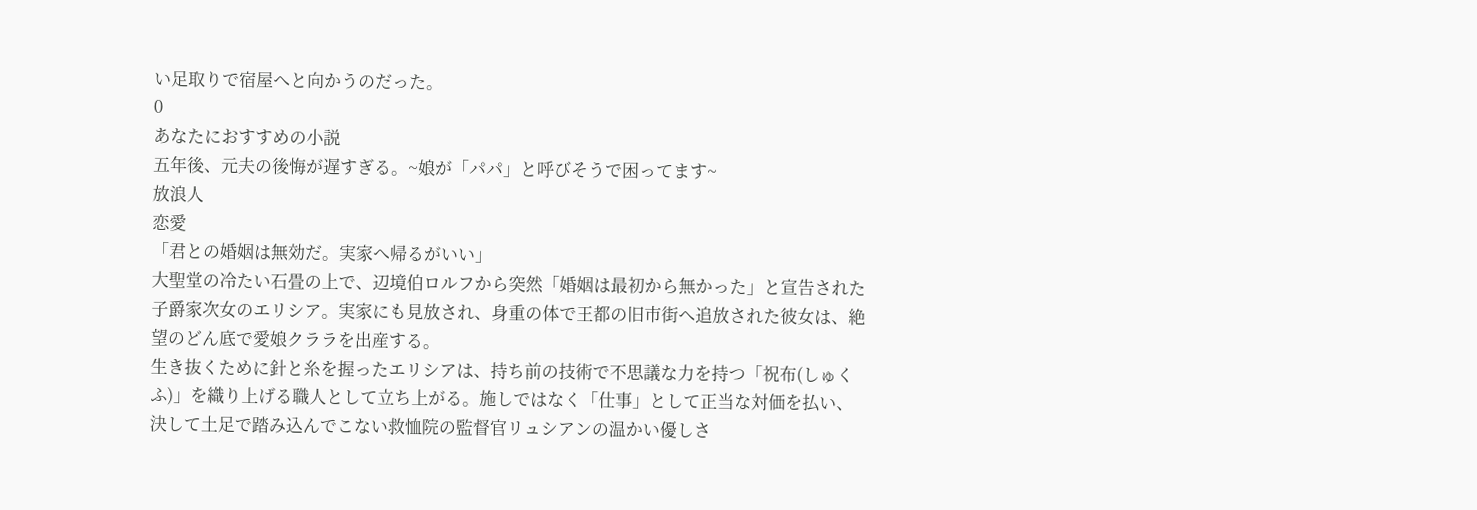い足取りで宿屋へと向かうのだった。
0
あなたにおすすめの小説
五年後、元夫の後悔が遅すぎる。~娘が「パパ」と呼びそうで困ってます~
放浪人
恋愛
「君との婚姻は無効だ。実家へ帰るがいい」
大聖堂の冷たい石畳の上で、辺境伯ロルフから突然「婚姻は最初から無かった」と宣告された子爵家次女のエリシア。実家にも見放され、身重の体で王都の旧市街へ追放された彼女は、絶望のどん底で愛娘クララを出産する。
生き抜くために針と糸を握ったエリシアは、持ち前の技術で不思議な力を持つ「祝布(しゅくふ)」を織り上げる職人として立ち上がる。施しではなく「仕事」として正当な対価を払い、決して土足で踏み込んでこない救恤院の監督官リュシアンの温かい優しさ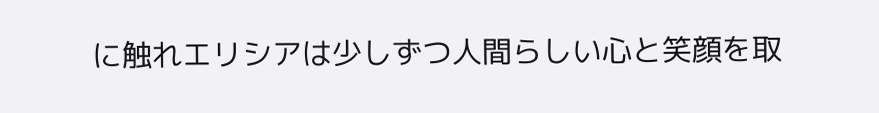に触れエリシアは少しずつ人間らしい心と笑顔を取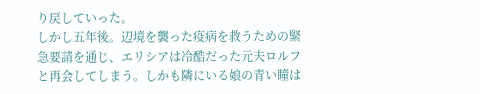り戻していった。
しかし五年後。辺境を襲った疫病を救うための緊急要請を通じ、エリシアは冷酷だった元夫ロルフと再会してしまう。しかも隣にいる娘の青い瞳は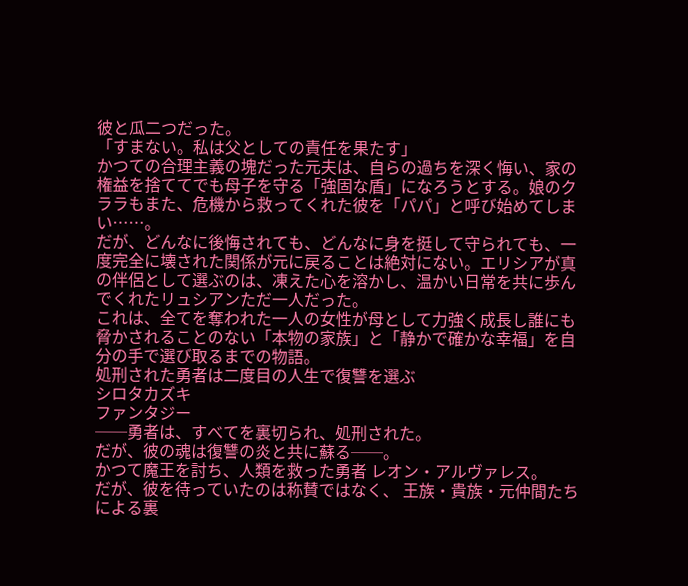彼と瓜二つだった。
「すまない。私は父としての責任を果たす」
かつての合理主義の塊だった元夫は、自らの過ちを深く悔い、家の権益を捨ててでも母子を守る「強固な盾」になろうとする。娘のクララもまた、危機から救ってくれた彼を「パパ」と呼び始めてしまい……。
だが、どんなに後悔されても、どんなに身を挺して守られても、一度完全に壊された関係が元に戻ることは絶対にない。エリシアが真の伴侶として選ぶのは、凍えた心を溶かし、温かい日常を共に歩んでくれたリュシアンただ一人だった。
これは、全てを奪われた一人の女性が母として力強く成長し誰にも脅かされることのない「本物の家族」と「静かで確かな幸福」を自分の手で選び取るまでの物語。
処刑された勇者は二度目の人生で復讐を選ぶ
シロタカズキ
ファンタジー
──勇者は、すべてを裏切られ、処刑された。
だが、彼の魂は復讐の炎と共に蘇る──。
かつて魔王を討ち、人類を救った勇者 レオン・アルヴァレス。
だが、彼を待っていたのは称賛ではなく、 王族・貴族・元仲間たちによる裏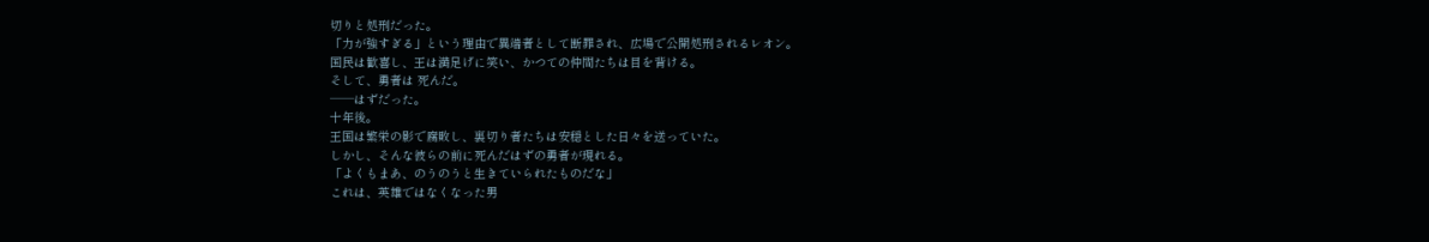切りと処刑だった。
「力が強すぎる」という理由で異端者として断罪され、広場で公開処刑されるレオン。
国民は歓喜し、王は満足げに笑い、かつての仲間たちは目を背ける。
そして、勇者は 死んだ。
──はずだった。
十年後。
王国は繁栄の影で腐敗し、裏切り者たちは安穏とした日々を送っていた。
しかし、そんな彼らの前に死んだはずの勇者が現れる。
「よくもまあ、のうのうと生きていられたものだな」
これは、英雄ではなくなった男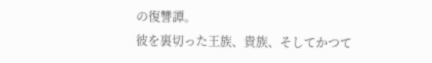の復讐譚。
彼を裏切った王族、貴族、そしてかつて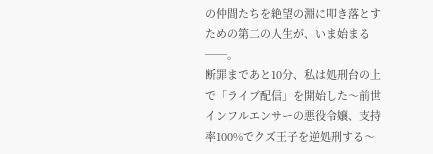の仲間たちを絶望の淵に叩き落とすための第二の人生が、いま始まる──。
断罪まであと10分、私は処刑台の上で「ライブ配信」を開始した〜前世インフルエンサーの悪役令嬢、支持率100%でクズ王子を逆処刑する〜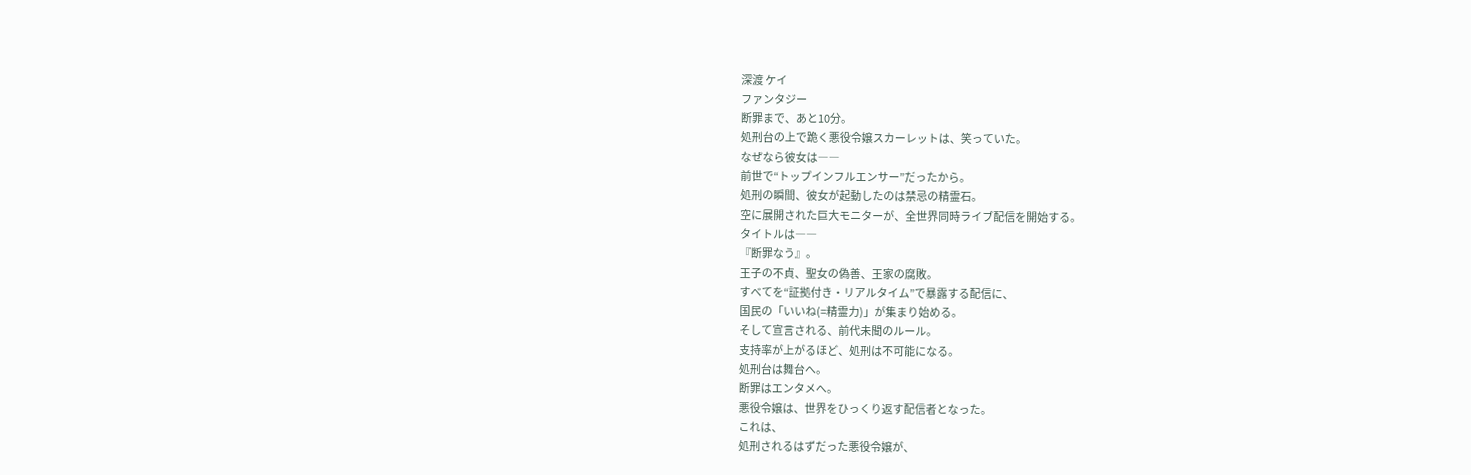深渡 ケイ
ファンタジー
断罪まで、あと10分。
処刑台の上で跪く悪役令嬢スカーレットは、笑っていた。
なぜなら彼女は――
前世で“トップインフルエンサー”だったから。
処刑の瞬間、彼女が起動したのは禁忌の精霊石。
空に展開された巨大モニターが、全世界同時ライブ配信を開始する。
タイトルは――
『断罪なう』。
王子の不貞、聖女の偽善、王家の腐敗。
すべてを“証拠付き・リアルタイム”で暴露する配信に、
国民の「いいね(=精霊力)」が集まり始める。
そして宣言される、前代未聞のルール。
支持率が上がるほど、処刑は不可能になる。
処刑台は舞台へ。
断罪はエンタメへ。
悪役令嬢は、世界をひっくり返す配信者となった。
これは、
処刑されるはずだった悪役令嬢が、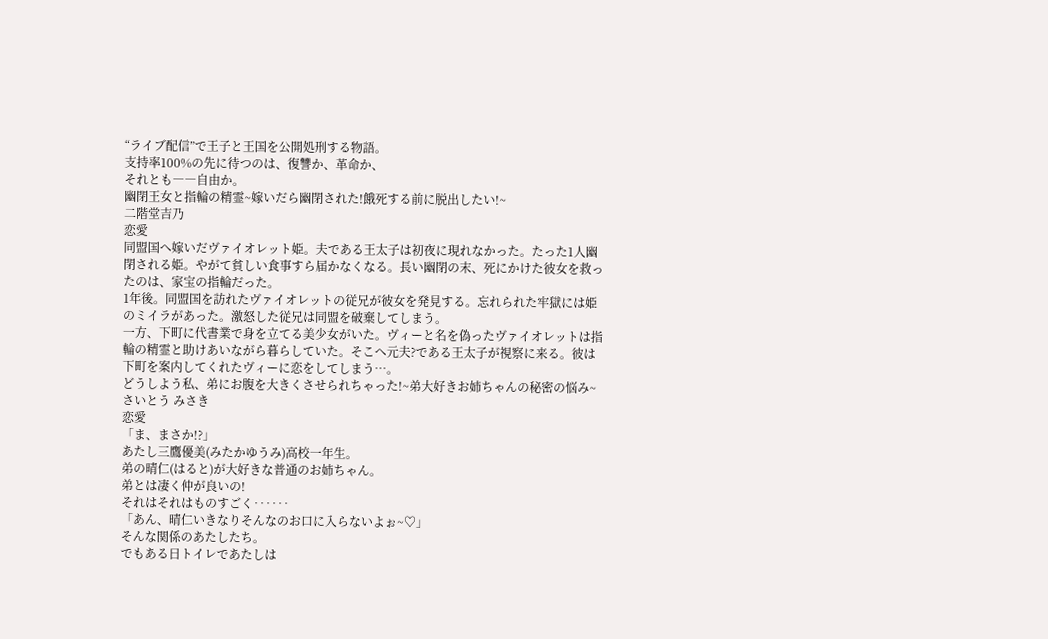“ライブ配信”で王子と王国を公開処刑する物語。
支持率100%の先に待つのは、復讐か、革命か、
それとも――自由か。
幽閉王女と指輪の精霊~嫁いだら幽閉された!餓死する前に脱出したい!~
二階堂吉乃
恋愛
同盟国へ嫁いだヴァイオレット姫。夫である王太子は初夜に現れなかった。たった1人幽閉される姫。やがて貧しい食事すら届かなくなる。長い幽閉の末、死にかけた彼女を救ったのは、家宝の指輪だった。
1年後。同盟国を訪れたヴァイオレットの従兄が彼女を発見する。忘れられた牢獄には姫のミイラがあった。激怒した従兄は同盟を破棄してしまう。
一方、下町に代書業で身を立てる美少女がいた。ヴィーと名を偽ったヴァイオレットは指輪の精霊と助けあいながら暮らしていた。そこへ元夫?である王太子が視察に来る。彼は下町を案内してくれたヴィーに恋をしてしまう…。
どうしよう私、弟にお腹を大きくさせられちゃった!~弟大好きお姉ちゃんの秘密の悩み~
さいとう みさき
恋愛
「ま、まさか!?」
あたし三鷹優美(みたかゆうみ)高校一年生。
弟の晴仁(はると)が大好きな普通のお姉ちゃん。
弟とは凄く仲が良いの!
それはそれはものすごく‥‥‥
「あん、晴仁いきなりそんなのお口に入らないよぉ~♡」
そんな関係のあたしたち。
でもある日トイレであたしは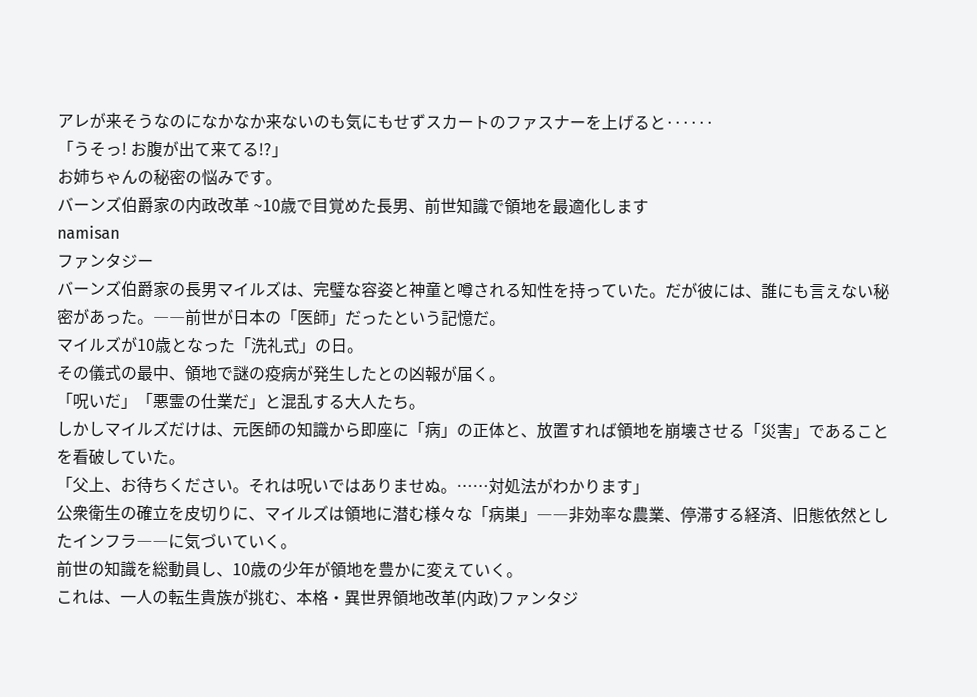アレが来そうなのになかなか来ないのも気にもせずスカートのファスナーを上げると‥‥‥
「うそっ! お腹が出て来てる!?」
お姉ちゃんの秘密の悩みです。
バーンズ伯爵家の内政改革 ~10歳で目覚めた長男、前世知識で領地を最適化します
namisan
ファンタジー
バーンズ伯爵家の長男マイルズは、完璧な容姿と神童と噂される知性を持っていた。だが彼には、誰にも言えない秘密があった。――前世が日本の「医師」だったという記憶だ。
マイルズが10歳となった「洗礼式」の日。
その儀式の最中、領地で謎の疫病が発生したとの凶報が届く。
「呪いだ」「悪霊の仕業だ」と混乱する大人たち。
しかしマイルズだけは、元医師の知識から即座に「病」の正体と、放置すれば領地を崩壊させる「災害」であることを看破していた。
「父上、お待ちください。それは呪いではありませぬ。……対処法がわかります」
公衆衛生の確立を皮切りに、マイルズは領地に潜む様々な「病巣」――非効率な農業、停滞する経済、旧態依然としたインフラ――に気づいていく。
前世の知識を総動員し、10歳の少年が領地を豊かに変えていく。
これは、一人の転生貴族が挑む、本格・異世界領地改革(内政)ファンタジ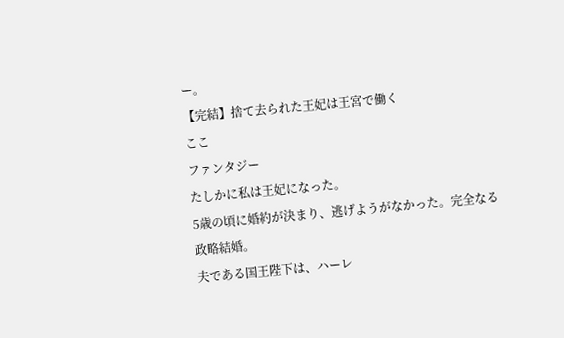ー。
【完結】捨て去られた王妃は王宮で働く
ここ
ファンタジー
たしかに私は王妃になった。
5歳の頃に婚約が決まり、逃げようがなかった。完全なる政略結婚。
夫である国王陛下は、ハーレ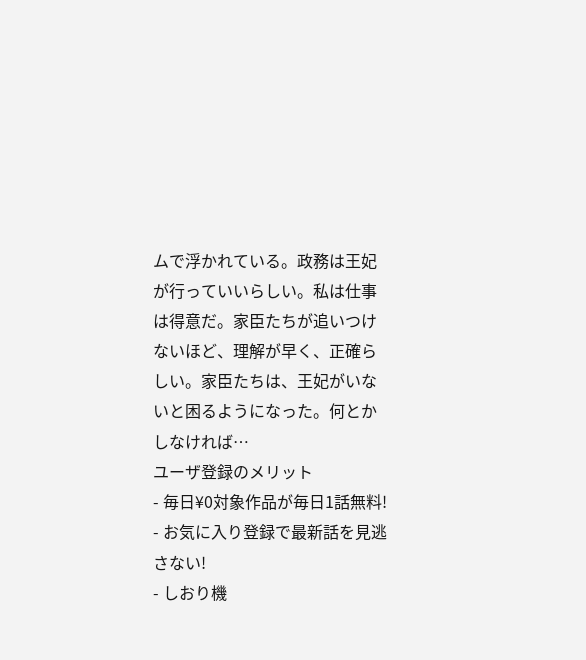ムで浮かれている。政務は王妃が行っていいらしい。私は仕事は得意だ。家臣たちが追いつけないほど、理解が早く、正確らしい。家臣たちは、王妃がいないと困るようになった。何とかしなければ…
ユーザ登録のメリット
- 毎日¥0対象作品が毎日1話無料!
- お気に入り登録で最新話を見逃さない!
- しおり機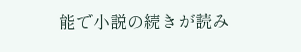能で小説の続きが読み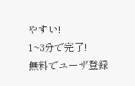やすい!
1~3分で完了!
無料でユーザ登録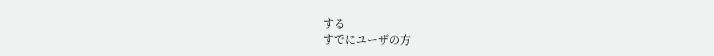する
すでにユーザの方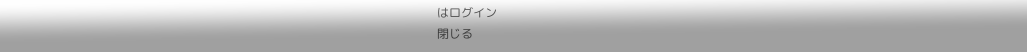はログイン
閉じる